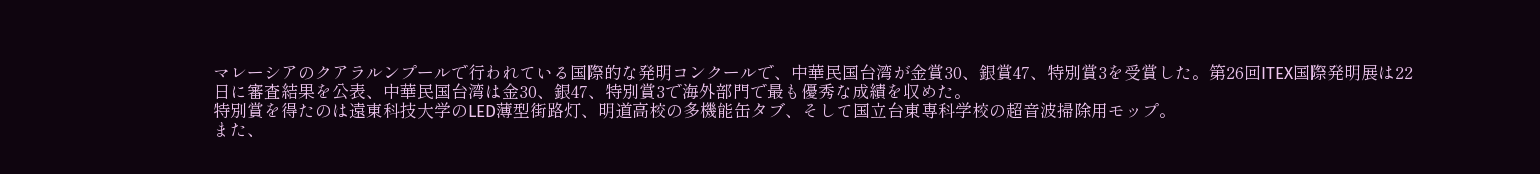マレーシアのクアラルンプールで行われている国際的な発明コンクールで、中華民国台湾が金賞30、銀賞47、特別賞3を受賞した。第26回ITEX国際発明展は22日に審査結果を公表、中華民国台湾は金30、銀47、特別賞3で海外部門で最も優秀な成績を収めた。
特別賞を得たのは遠東科技大学のLED薄型街路灯、明道高校の多機能缶タブ、そして国立台東専科学校の超音波掃除用モップ。
また、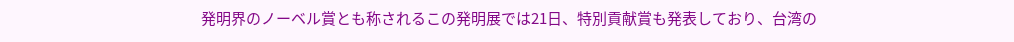発明界のノーベル賞とも称されるこの発明展では21日、特別貢献賞も発表しており、台湾の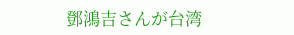鄧鴻吉さんが台湾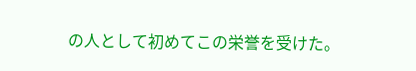の人として初めてこの栄誉を受けた。